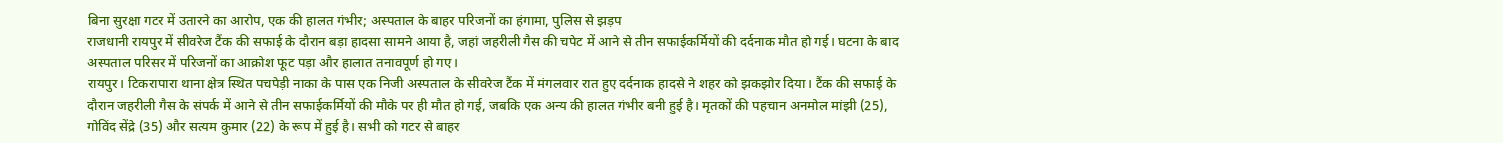बिना सुरक्षा गटर में उतारने का आरोप, एक की हालत गंभीर; अस्पताल के बाहर परिजनों का हंगामा, पुलिस से झड़प
राजधानी रायपुर में सीवरेज टैंक की सफाई के दौरान बड़ा हादसा सामने आया है, जहां जहरीली गैस की चपेट में आने से तीन सफाईकर्मियों की दर्दनाक मौत हो गई। घटना के बाद अस्पताल परिसर में परिजनों का आक्रोश फूट पड़ा और हालात तनावपूर्ण हो गए।
रायपुर। टिकरापारा थाना क्षेत्र स्थित पचपेड़ी नाका के पास एक निजी अस्पताल के सीवरेज टैंक में मंगलवार रात हुए दर्दनाक हादसे ने शहर को झकझोर दिया। टैंक की सफाई के दौरान जहरीली गैस के संपर्क में आने से तीन सफाईकर्मियों की मौके पर ही मौत हो गई, जबकि एक अन्य की हालत गंभीर बनी हुई है। मृतकों की पहचान अनमोल मांझी (25), गोविंद सेंद्रे (35) और सत्यम कुमार (22) के रूप में हुई है। सभी को गटर से बाहर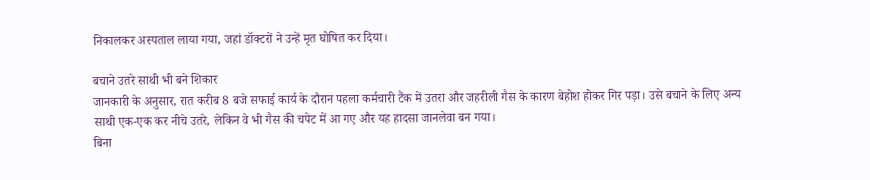निकालकर अस्पताल लाया गया, जहां डॉक्टरों ने उन्हें मृत घोषित कर दिया।

बचाने उतरे साथी भी बने शिकार
जानकारी के अनुसार, रात करीब 8 बजे सफाई कार्य के दौरान पहला कर्मचारी टैंक में उतरा और जहरीली गैस के कारण बेहोश होकर गिर पड़ा। उसे बचाने के लिए अन्य साथी एक-एक कर नीचे उतरे, लेकिन वे भी गैस की चपेट में आ गए और यह हादसा जानलेवा बन गया।
बिना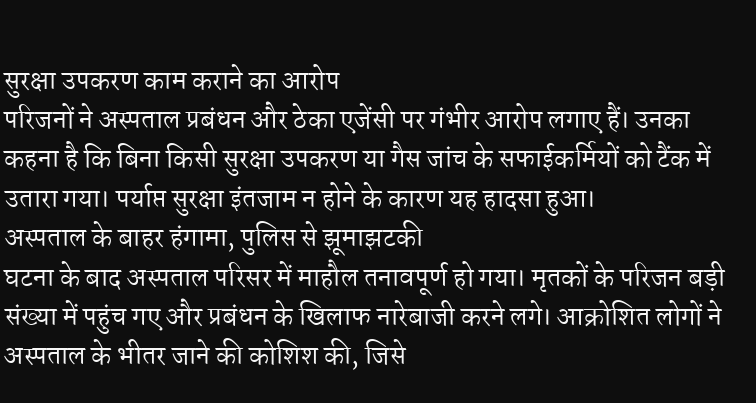सुरक्षा उपकरण काम कराने का आरोप
परिजनों ने अस्पताल प्रबंधन और ठेका एजेंसी पर गंभीर आरोप लगाए हैं। उनका कहना है कि बिना किसी सुरक्षा उपकरण या गैस जांच के सफाईकर्मियों को टैंक में उतारा गया। पर्याप्त सुरक्षा इंतजाम न होने के कारण यह हादसा हुआ।
अस्पताल के बाहर हंगामा, पुलिस से झूमाझटकी
घटना के बाद अस्पताल परिसर में माहौल तनावपूर्ण हो गया। मृतकों के परिजन बड़ी संख्या में पहुंच गए और प्रबंधन के खिलाफ नारेबाजी करने लगे। आक्रोशित लोगों ने अस्पताल के भीतर जाने की कोशिश की, जिसे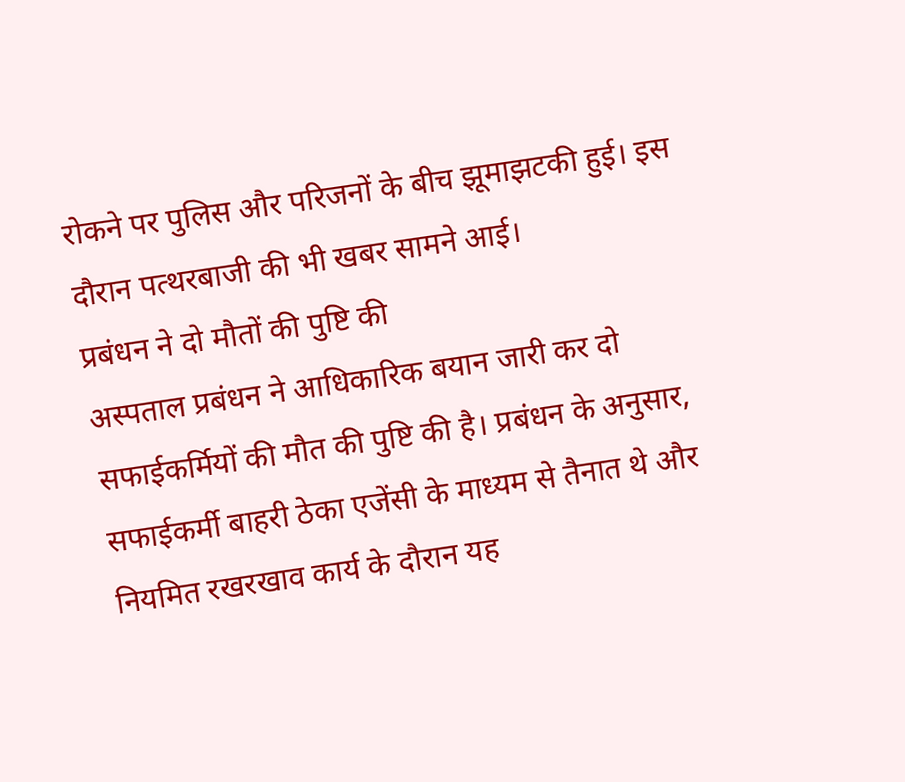रोकने पर पुलिस और परिजनों के बीच झूमाझटकी हुई। इस दौरान पत्थरबाजी की भी खबर सामने आई।
प्रबंधन ने दो मौतों की पुष्टि की
अस्पताल प्रबंधन ने आधिकारिक बयान जारी कर दो सफाईकर्मियों की मौत की पुष्टि की है। प्रबंधन के अनुसार, सफाईकर्मी बाहरी ठेका एजेंसी के माध्यम से तैनात थे और नियमित रखरखाव कार्य के दौरान यह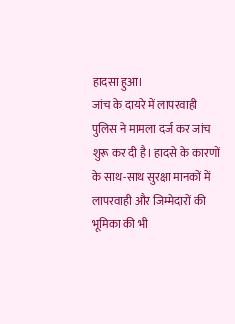हादसा हुआ।
जांच के दायरे में लापरवाही
पुलिस ने मामला दर्ज कर जांच शुरू कर दी है। हादसे के कारणों के साथ-साथ सुरक्षा मानकों में लापरवाही और जिम्मेदारों की भूमिका की भी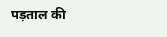पड़ताल की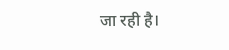जा रही है।